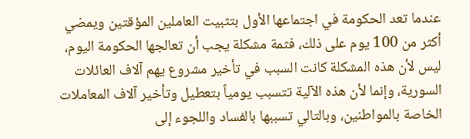عندما تعد الحكومة في اجتماعها الأول بتثبيت العاملين المؤقتين ويمضي أكثر من 100 يوم على ذلك، فثمة مشكلة يجب أن تعالجها الحكومة اليوم، ليس لأن هذه المشكلة كانت السبب في تأخير مشروع يهم آلاف العائلات السورية، وإنما لأن هذه الآلية تتسبب يومياً بتعطيل وتأخير آلاف المعاملات الخاصة بالمواطنين، وبالتالي تسببها بالفساد واللجوء إلى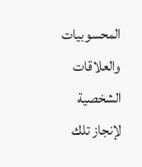المحسوبيات والعلاقات الشخصية لإنجاز تلك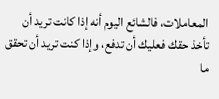المعاملات، فالشائع اليوم أنه إذا كانت تريد أن تأخذ حقك فعليك أن تدفع، وإذا كنت تريد أن تحقق ما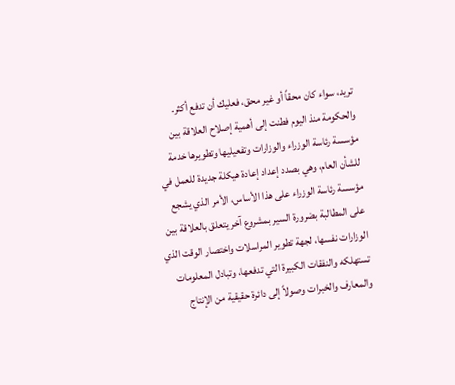تريد، سواء كان محقاً أو غير محق، فعليك أن تدفع أكثر.
والحكومة منذ اليوم فطنت إلى أهمية إصلاح العلاقة بين مؤسسة رئاسة الوزراء والوزارات وتفعيليها وتطويرها خدمة للشأن العام، وهي بصدد إعداد إعادة هيكلة جديدة للعمل في مؤسسة رئاسة الوزراء على هذا الأساس، الأمر الذي يشجع على المطالبة بضرورة السير بمشروع آخر يتعلق بالعلاقة بين الوزارات نفسها، لجهة تطوير المراسلات واختصار الوقت الذي تستهلكه والنفقات الكبيرة التي تدفعها، وتبادل المعلومات والمعارف والخبرات وصولاً إلى دائرة حقيقية من الإنتاج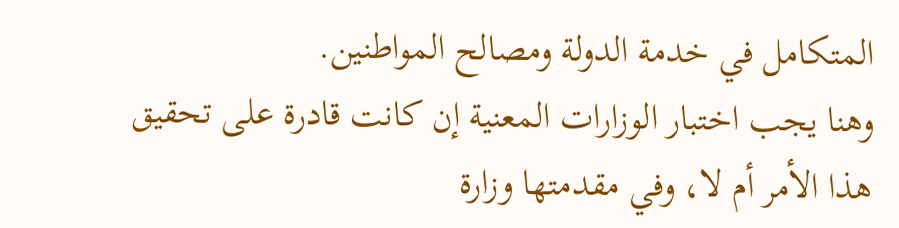المتكامل في خدمة الدولة ومصالح المواطنين.
وهنا يجب اختبار الوزارات المعنية إن كانت قادرة على تحقيق هذا الأمر أم لا، وفي مقدمتها وزارة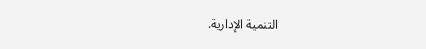التنمية الإدارية.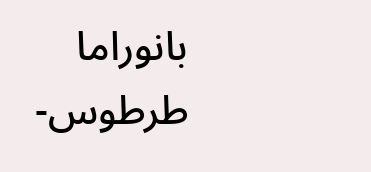بانوراما طرطوس-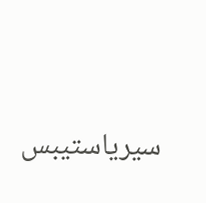سيرياستيبس